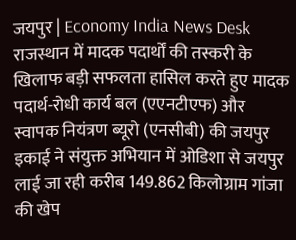जयपुर | Economy India News Desk
राजस्थान में मादक पदार्थों की तस्करी के खिलाफ बड़ी सफलता हासिल करते हुए मादक पदार्थ-रोधी कार्य बल (एएनटीएफ) और स्वापक नियंत्रण ब्यूरो (एनसीबी) की जयपुर इकाई ने संयुक्त अभियान में ओडिशा से जयपुर लाई जा रही करीब 149.862 किलोग्राम गांजा की खेप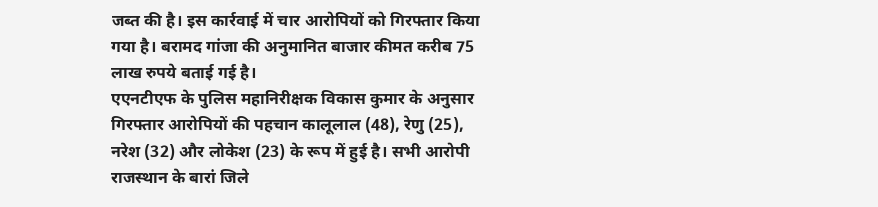जब्त की है। इस कार्रवाई में चार आरोपियों को गिरफ्तार किया गया है। बरामद गांजा की अनुमानित बाजार कीमत करीब 75 लाख रुपये बताई गई है।
एएनटीएफ के पुलिस महानिरीक्षक विकास कुमार के अनुसार गिरफ्तार आरोपियों की पहचान कालूलाल (48), रेणु (25), नरेश (32) और लोकेश (23) के रूप में हुई है। सभी आरोपी राजस्थान के बारां जिले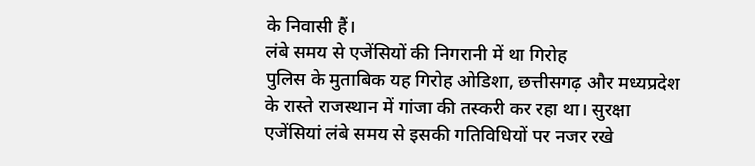के निवासी हैं।
लंबे समय से एजेंसियों की निगरानी में था गिरोह
पुलिस के मुताबिक यह गिरोह ओडिशा, छत्तीसगढ़ और मध्यप्रदेश के रास्ते राजस्थान में गांजा की तस्करी कर रहा था। सुरक्षा एजेंसियां लंबे समय से इसकी गतिविधियों पर नजर रखे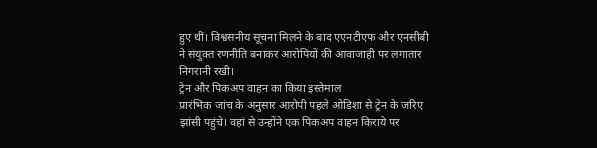हुए थीं। विश्वसनीय सूचना मिलने के बाद एएनटीएफ और एनसीबी ने संयुक्त रणनीति बनाकर आरोपियों की आवाजाही पर लगातार निगरानी रखी।
ट्रेन और पिकअप वाहन का किया इस्तेमाल
प्रारंभिक जांच के अनुसार आरोपी पहले ओडिशा से ट्रेन के जरिए झांसी पहुंचे। वहां से उन्होंने एक पिकअप वाहन किराये पर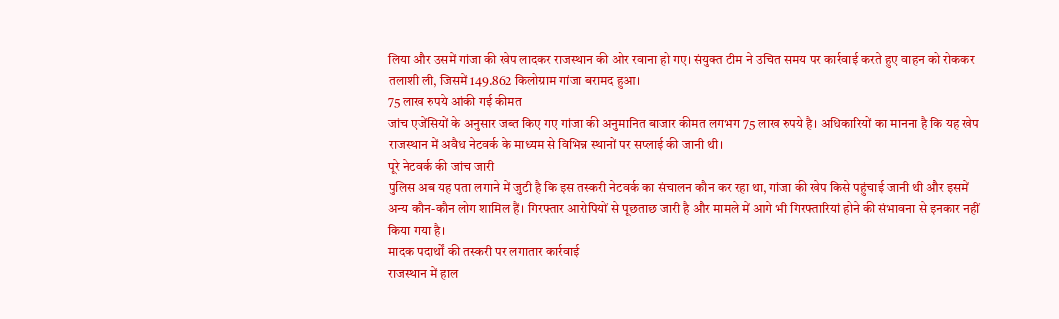लिया और उसमें गांजा की खेप लादकर राजस्थान की ओर रवाना हो गए। संयुक्त टीम ने उचित समय पर कार्रवाई करते हुए वाहन को रोककर तलाशी ली, जिसमें 149.862 किलोग्राम गांजा बरामद हुआ।
75 लाख रुपये आंकी गई कीमत
जांच एजेंसियों के अनुसार जब्त किए गए गांजा की अनुमानित बाजार कीमत लगभग 75 लाख रुपये है। अधिकारियों का मानना है कि यह खेप राजस्थान में अवैध नेटवर्क के माध्यम से विभिन्न स्थानों पर सप्लाई की जानी थी।
पूरे नेटवर्क की जांच जारी
पुलिस अब यह पता लगाने में जुटी है कि इस तस्करी नेटवर्क का संचालन कौन कर रहा था, गांजा की खेप किसे पहुंचाई जानी थी और इसमें अन्य कौन-कौन लोग शामिल हैं। गिरफ्तार आरोपियों से पूछताछ जारी है और मामले में आगे भी गिरफ्तारियां होने की संभावना से इनकार नहीं किया गया है।
मादक पदार्थों की तस्करी पर लगातार कार्रवाई
राजस्थान में हाल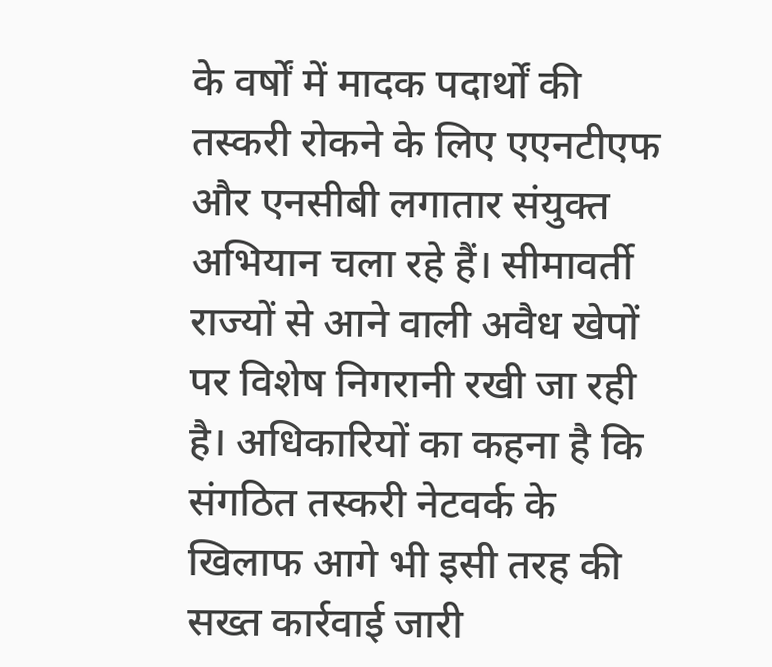के वर्षों में मादक पदार्थों की तस्करी रोकने के लिए एएनटीएफ और एनसीबी लगातार संयुक्त अभियान चला रहे हैं। सीमावर्ती राज्यों से आने वाली अवैध खेपों पर विशेष निगरानी रखी जा रही है। अधिकारियों का कहना है कि संगठित तस्करी नेटवर्क के खिलाफ आगे भी इसी तरह की सख्त कार्रवाई जारी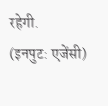रहेगी.
(इनपुट: एजेंसी)